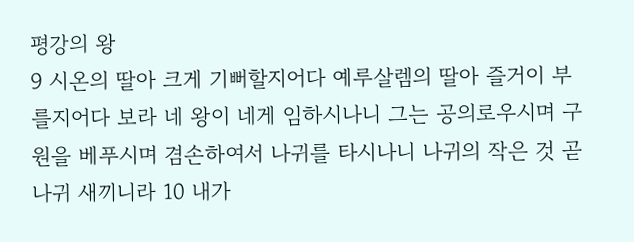평강의 왕
9 시온의 딸아 크게 기뻐할지어다 예루살렘의 딸아 즐거이 부를지어다 보라 네 왕이 네게 임하시나니 그는 공의로우시며 구원을 베푸시며 겸손하여서 나귀를 타시나니 나귀의 작은 것 곧 나귀 새끼니라 10 내가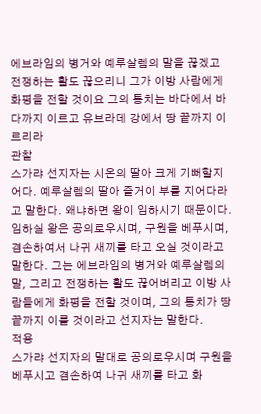에브라임의 병거와 예루살렘의 말을 끊겠고 전쟁하는 활도 끊으리니 그가 이방 사람에게 화평을 전할 것이요 그의 통치는 바다에서 바다까지 이르고 유브라데 강에서 땅 끝까지 이르리라
관찰
스가랴 선지자는 시온의 딸아 크게 기뻐할지어다. 예루살렘의 딸아 즐거이 부를 지어다라고 말한다. 왜냐하면 왕이 임하시기 때문이다. 임하실 왕은 공의로우시며, 구원을 베푸시며, 겸손하여서 나귀 새끼를 타고 오실 것이라고 말한다. 그는 에브라임의 병거와 예루살렘의 말, 그리고 전쟁하는 활도 끊어버리고 이방 사람들에게 화평을 전할 것이며, 그의 통치가 땅 끝까지 이를 것이라고 선지자는 말한다.
적용
스가랴 선지자의 말대로 공의로우시며 구원을 베푸시고 겸손하여 나귀 새끼를 타고 화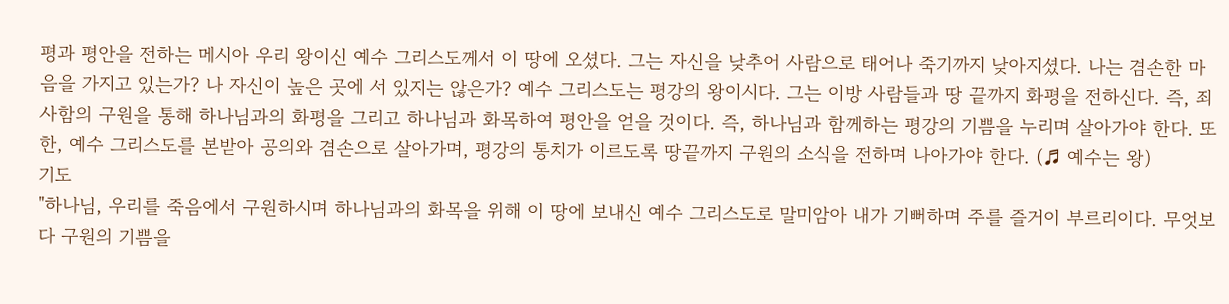평과 평안을 전하는 메시아 우리 왕이신 예수 그리스도께서 이 땅에 오셨다. 그는 자신을 낮추어 사람으로 태어나 죽기까지 낮아지셨다. 나는 겸손한 마음을 가지고 있는가? 나 자신이 높은 곳에 서 있지는 않은가? 예수 그리스도는 평강의 왕이시다. 그는 이방 사람들과 땅 끝까지 화평을 전하신다. 즉, 죄사함의 구원을 통해 하나님과의 화평을 그리고 하나님과 화목하여 평안을 얻을 것이다. 즉, 하나님과 함께하는 평강의 기쁨을 누리며 살아가야 한다. 또한, 예수 그리스도를 본받아 공의와 겸손으로 살아가며, 평강의 통치가 이르도록 땅끝까지 구원의 소식을 전하며 나아가야 한다. (♬ 예수는 왕)
기도
"하나님, 우리를 죽음에서 구원하시며 하나님과의 화목을 위해 이 땅에 보내신 예수 그리스도로 말미암아 내가 기뻐하며 주를 즐거이 부르리이다. 무엇보다 구원의 기쁨을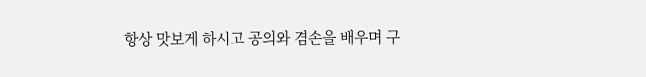항상 맛보게 하시고 공의와 겸손을 배우며 구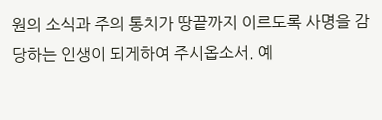원의 소식과 주의 통치가 땅끝까지 이르도록 사명을 감당하는 인생이 되게하여 주시옵소서. 예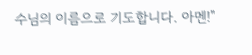수님의 이름으로 기도합니다. 아멘!"